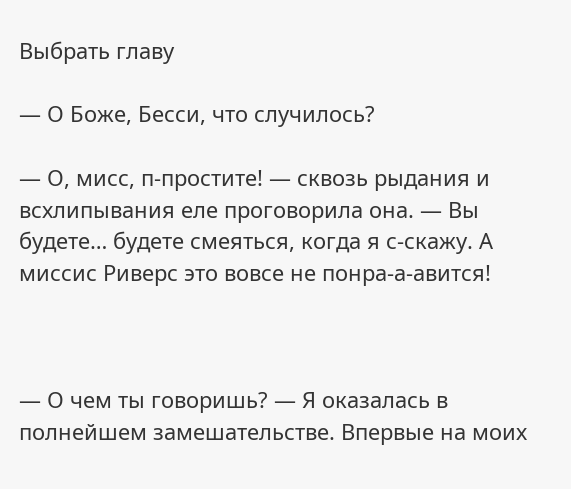Выбрать главу

— О Боже, Бесси, что случилось?

— О, мисс, п-простите! — сквозь рыдания и всхлипывания еле проговорила она. — Вы будете… будете смеяться, когда я с-скажу. А миссис Риверс это вовсе не понра-а-авится!



— О чем ты говоришь? — Я оказалась в полнейшем замешательстве. Впервые на моих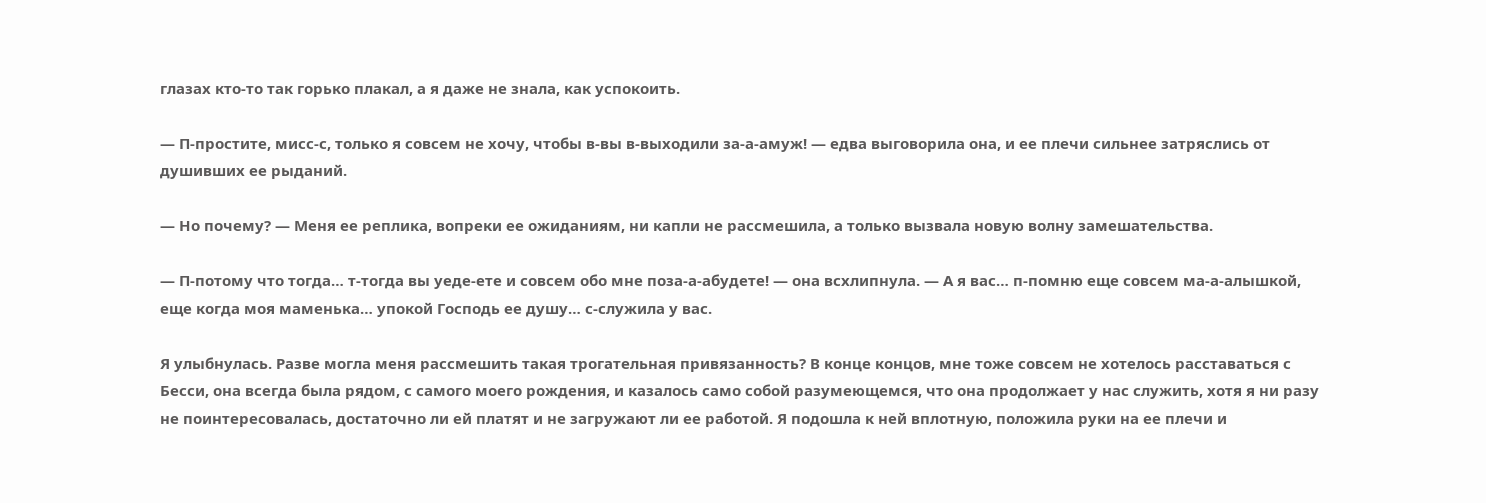глазах кто-то так горько плакал, а я даже не знала, как успокоить.

— П-простите, мисс-с, только я совсем не хочу, чтобы в-вы в-выходили за-а-амуж! — едва выговорила она, и ее плечи сильнее затряслись от душивших ее рыданий.

— Но почему? — Меня ее реплика, вопреки ее ожиданиям, ни капли не рассмешила, а только вызвала новую волну замешательства.

— П-потому что тогда… т-тогда вы уеде-ете и совсем обо мне поза-а-абудете! — она всхлипнула. — А я вас… п-помню еще совсем ма-а-алышкой, еще когда моя маменька… упокой Господь ее душу… с-служила у вас.

Я улыбнулась. Разве могла меня рассмешить такая трогательная привязанность? В конце концов, мне тоже совсем не хотелось расставаться с Бесси, она всегда была рядом, с самого моего рождения, и казалось само собой разумеющемся, что она продолжает у нас служить, хотя я ни разу не поинтересовалась, достаточно ли ей платят и не загружают ли ее работой. Я подошла к ней вплотную, положила руки на ее плечи и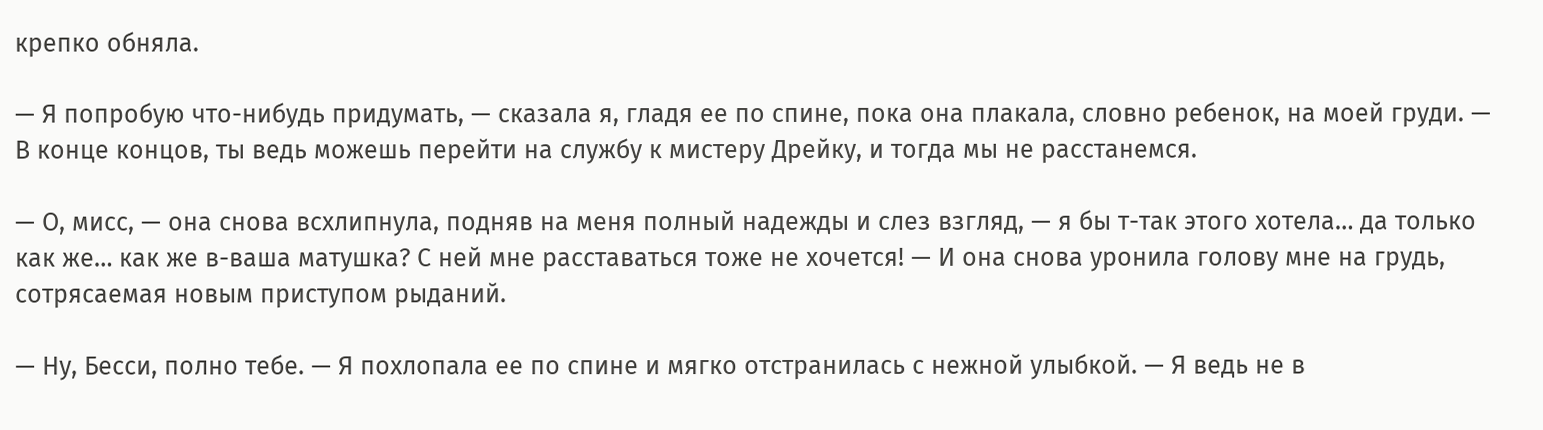крепко обняла.

— Я попробую что-нибудь придумать, — сказала я, гладя ее по спине, пока она плакала, словно ребенок, на моей груди. — В конце концов, ты ведь можешь перейти на службу к мистеру Дрейку, и тогда мы не расстанемся.

— О, мисс, — она снова всхлипнула, подняв на меня полный надежды и слез взгляд, — я бы т-так этого хотела… да только как же… как же в-ваша матушка? С ней мне расставаться тоже не хочется! — И она снова уронила голову мне на грудь, сотрясаемая новым приступом рыданий.

— Ну, Бесси, полно тебе. — Я похлопала ее по спине и мягко отстранилась с нежной улыбкой. — Я ведь не в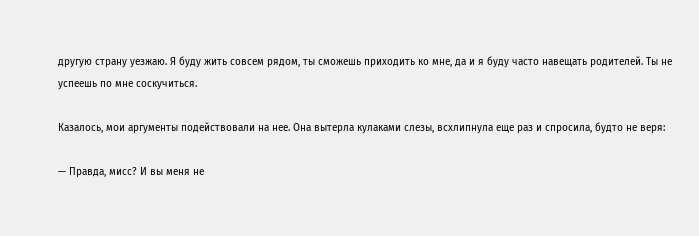другую страну уезжаю. Я буду жить совсем рядом, ты сможешь приходить ко мне, да и я буду часто навещать родителей. Ты не успеешь по мне соскучиться.

Казалось, мои аргументы подействовали на нее. Она вытерла кулаками слезы, всхлипнула еще раз и спросила, будто не веря:

— Правда, мисс? И вы меня не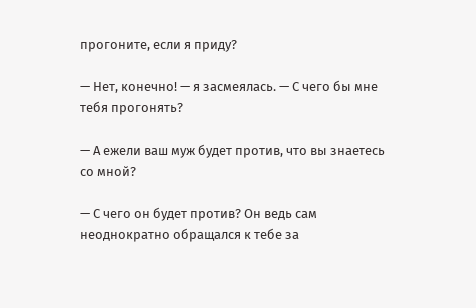прогоните, если я приду?

— Нет, конечно! — я засмеялась. — С чего бы мне тебя прогонять?

— А ежели ваш муж будет против, что вы знаетесь со мной?

— С чего он будет против? Он ведь сам неоднократно обращался к тебе за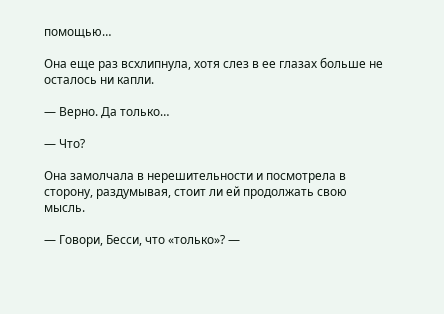помощью…

Она еще раз всхлипнула, хотя слез в ее глазах больше не осталось ни капли.

— Верно. Да только…

— Что?

Она замолчала в нерешительности и посмотрела в сторону, раздумывая, стоит ли ей продолжать свою мысль.

— Говори, Бесси, что «только»? —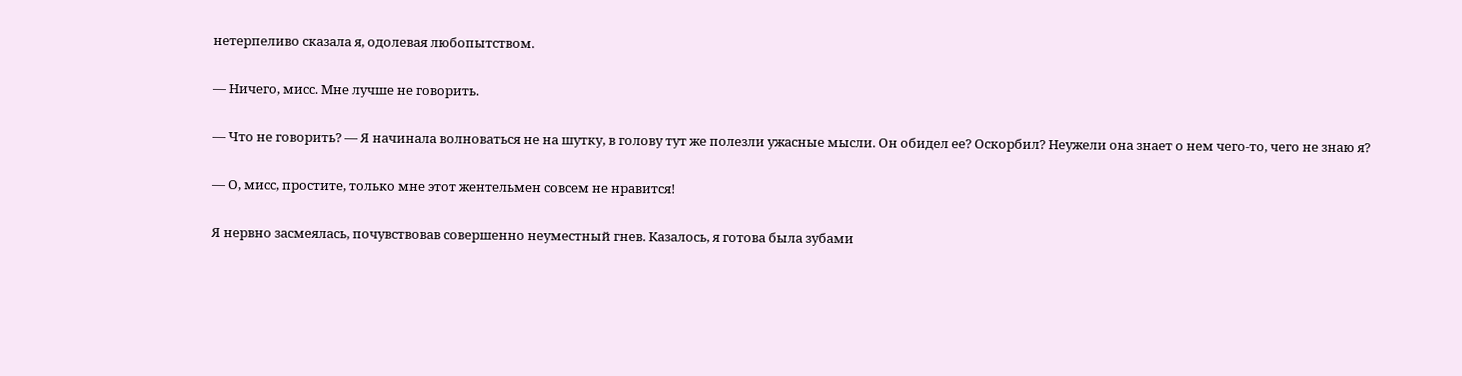нетерпеливо сказала я, одолевая любопытством.

— Ничего, мисс. Мне лучше не говорить.

— Что не говорить? — Я начинала волноваться не на шутку, в голову тут же полезли ужасные мысли. Он обидел ее? Оскорбил? Неужели она знает о нем чего-то, чего не знаю я?

— О, мисс, простите, только мне этот жентельмен совсем не нравится!

Я нервно засмеялась, почувствовав совершенно неуместный гнев. Казалось, я готова была зубами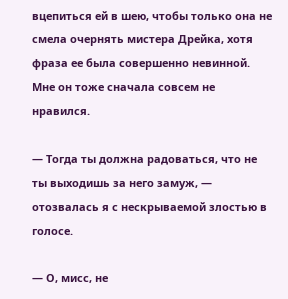вцепиться ей в шею, чтобы только она не смела очернять мистера Дрейка, хотя фраза ее была совершенно невинной. Мне он тоже сначала совсем не нравился.

— Тогда ты должна радоваться, что не ты выходишь за него замуж, — отозвалась я с нескрываемой злостью в голосе.

— О, мисс, не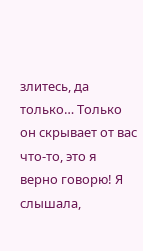злитесь, да только… Только он скрывает от вас что-то, это я верно говорю! Я слышала,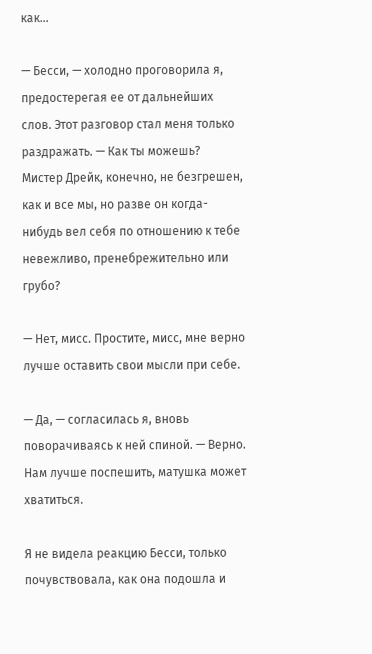как…

— Бесси, — холодно проговорила я, предостерегая ее от дальнейших слов. Этот разговор стал меня только раздражать. — Как ты можешь? Мистер Дрейк, конечно, не безгрешен, как и все мы, но разве он когда-нибудь вел себя по отношению к тебе невежливо, пренебрежительно или грубо?

— Нет, мисс. Простите, мисс, мне верно лучше оставить свои мысли при себе.

— Да, — согласилась я, вновь поворачиваясь к ней спиной. — Верно. Нам лучше поспешить, матушка может хватиться.

Я не видела реакцию Бесси, только почувствовала, как она подошла и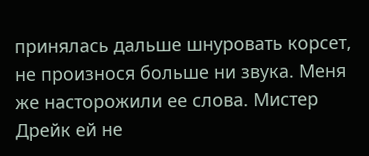принялась дальше шнуровать корсет, не произнося больше ни звука. Меня же насторожили ее слова. Мистер Дрейк ей не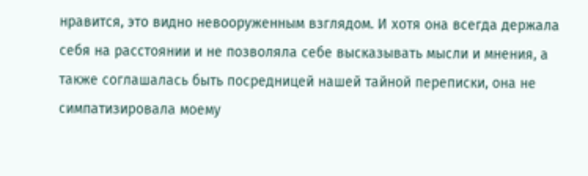нравится, это видно невооруженным взглядом. И хотя она всегда держала себя на расстоянии и не позволяла себе высказывать мысли и мнения, а также соглашалась быть посредницей нашей тайной переписки, она не симпатизировала моему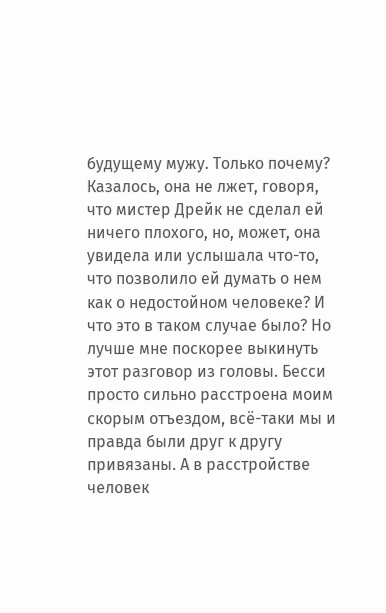будущему мужу. Только почему? Казалось, она не лжет, говоря, что мистер Дрейк не сделал ей ничего плохого, но, может, она увидела или услышала что-то, что позволило ей думать о нем как о недостойном человеке? И что это в таком случае было? Но лучше мне поскорее выкинуть этот разговор из головы. Бесси просто сильно расстроена моим скорым отъездом, всё-таки мы и правда были друг к другу привязаны. А в расстройстве человек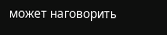может наговорить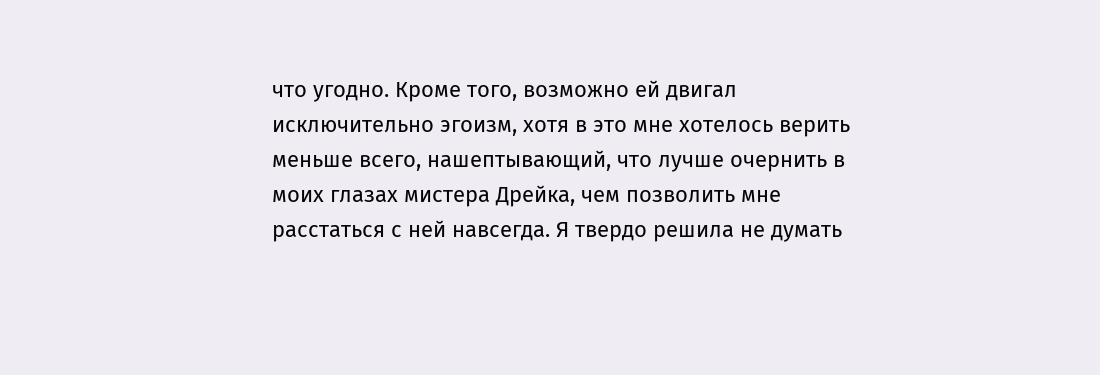что угодно. Кроме того, возможно ей двигал исключительно эгоизм, хотя в это мне хотелось верить меньше всего, нашептывающий, что лучше очернить в моих глазах мистера Дрейка, чем позволить мне расстаться с ней навсегда. Я твердо решила не думать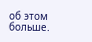об этом больше.